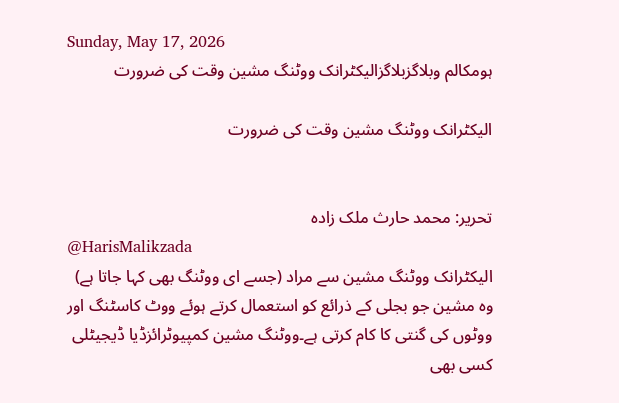Sunday, May 17, 2026
ہومکالم وبلاگزبلاگزالیکٹرانک ووٹنگ مشین وقت کی ضرورت

الیکٹرانک ووٹنگ مشین وقت کی ضرورت


تحریر: محمد حارث ملک زادہ
@HarisMalikzada
الیکٹرانک ووٹنگ مشین سے مراد (جسے ای ووٹنگ بھی کہا جاتا ہے) وہ مشین جو بجلی کے ذرائع کو استعمال کرتے ہوئے ووٹ کاسٹنگ اور ووٹوں کی گنتی کا کام کرتی ہے۔ووٹنگ مشین کمپیوٹرائزڈیا ڈیجیٹلی کسی بھی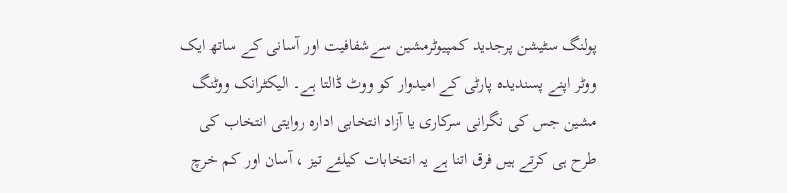پولنگ سٹیشن پرجدید کمپیوٹرمشین سےشفافیت اور آسانی کے ساتھ ایک ووٹر اپنے پسندیدہ پارٹی کے امیدوار کو ووٹ ڈالتا ہے۔ الیکٹرانک ووٹنگ مشین جس کی نگرانی سرکاری یا آزاد انتخابی ادارہ روایتی انتخاب کی طرح ہی کرتے ہیں فرق اتنا ہے یہ انتخابات کیلئے تیز ، آسان اور کم خرچ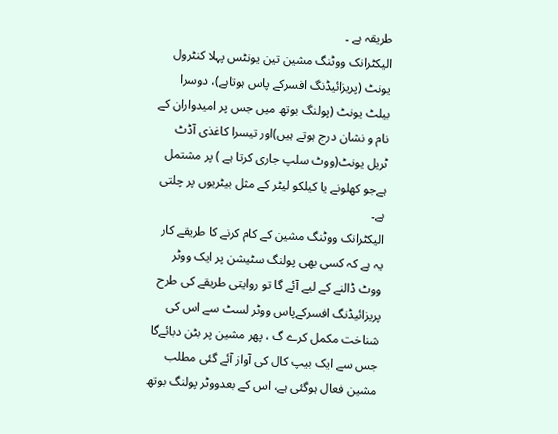طریقہ ہے ۔
الیکٹرانک ووٹنگ مشین تین یونٹس پہلا کنٹرول یونٹ (پریزائیڈنگ افسرکے پاس ہوتاہے)، دوسرا بیلٹ یونٹ (پولنگ بوتھ میں جس پر امیدواران کے نام و نشان درج ہوتے ہیں)اور تیسرا کاغذی آڈٹ ٹریل یونٹ(ووٹ سلپ جاری کرتا ہے ) پر مشتمل ہےجو کھلونے یا کیلکو لیٹر کے مثل بیٹریوں پر چلتی ہے۔
الیکٹرانک ووٹنگ مشین کے کام کرنے کا طریقے کار یہ ہے کہ کسی بھی پولنگ سٹیشن پر ایک ووٹر ووٹ ڈالنے کے لیے آئے گا تو روایتی طریقے کی طرح پریزائیڈنگ افسرکےپاس ووٹر لسٹ سے اس کی شناخت مکمل کرے گ ، پھر مشین پر بٹن دبائےگا جس سے ایک بیپ کال کی آواز آئے گئی مطلب مشین فعال ہوگئی ہے، اس کے بعدووٹر پولنگ بوتھ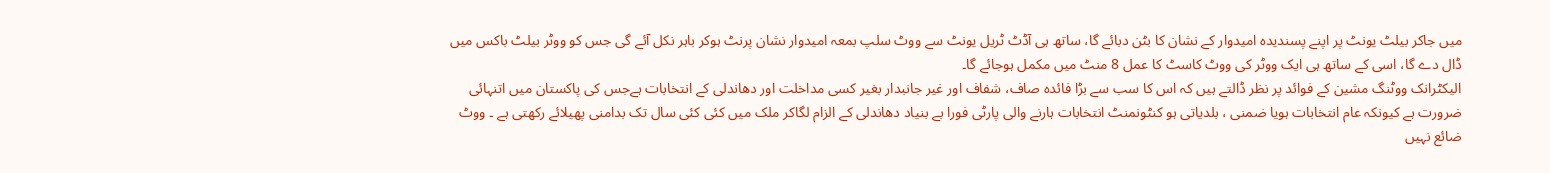میں جاکر بیلٹ یونٹ پر اپنے پسندیدہ امیدوار کے نشان کا بٹن دبائے گا، ساتھ ہی آڈٹ ٹریل یونٹ سے ووٹ سلپ بمعہ امیدوار نشان پرنٹ ہوکر باہر نکل آئے گی جس کو ووٹر بیلٹ باکس میں ڈال دے گا، اسی کے ساتھ ہی ایک ووٹر کی ووٹ کاسٹ کا عمل 8 منٹ میں مکمل ہوجائے گا۔
الیکٹرانک ووٹنگ مشین کے فوائد پر نظر ڈالتے ہیں کہ اس کا سب سے بڑا فائدہ صاف، شفاف اور غیر جانبدار بغیر کسی مداخلت اور دھاندلی کے انتخابات ہےجس کی پاکستان میں اتنہائی ضرورت ہے کیونکہ عام انتخابات ہویا ضمنی ، بلدیاتی ہو کنٹونمنٹ انتخابات ہارنے والی پارٹی فورا بے بنیاد دھاندلی کے الزام لگاکر ملک میں کئی کئی سال تک بدامنی پھیلائے رکھتی ہے ۔ ووٹ ضائع نہیں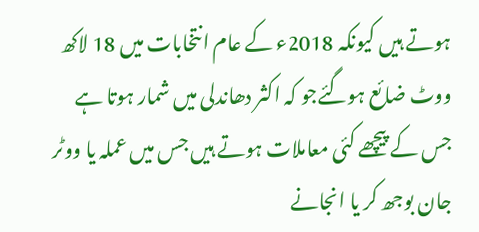ہوتے ہیں کیونکہ 2018ء کے عام انتخابات میں 18 لاکھ ووٹ ضائع ہوگئےجو کہ اکثر دھاندلی میں شمار ہوتا ہے جس کے پیچھے کئی معاملات ہوتے ہیں جس میں عملہ یا ووٹر جان بوجھ کر یا انجانے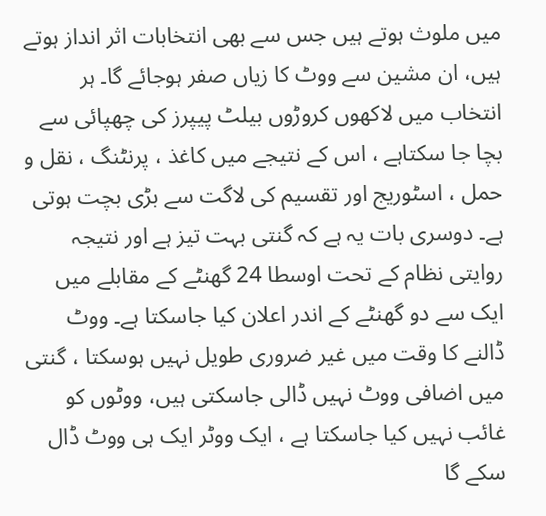میں ملوث ہوتے ہیں جس سے بھی انتخابات اثر انداز ہوتے ہیں، ان مشین سے ووٹ کا زیاں صفر ہوجائے گا۔ ہر انتخاب میں لاکھوں کروڑوں بیلٹ پیپرز کی چھپائی سے بچا جا سکتاہے ، اس کے نتیجے میں کاغذ ، پرنٹنگ ، نقل و حمل ، اسٹوریج اور تقسیم کی لاگت سے بڑی بچت ہوتی ہے۔ دوسری بات یہ ہے کہ گنتی بہت تیز ہے اور نتیجہ روایتی نظام کے تحت اوسطا 24 گھنٹے کے مقابلے میں ایک سے دو گھنٹے کے اندر اعلان کیا جاسکتا ہے۔ ووٹ ڈالنے کا وقت میں غیر ضروری طویل نہیں ہوسکتا ، گنتی میں اضافی ووٹ نہیں ڈالی جاسکتی ہیں، ووٹوں کو غائب نہیں کیا جاسکتا ہے ، ایک ووٹر ایک ہی ووٹ ڈال سکے گا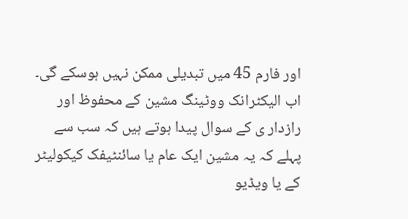اور فارم 45 میں تبدیلی ممکن نہیں ہوسکے گی۔
اب الیکٹرانک ووٹینگ مشین کے محفوظ اور رازدار ی کے سوال پیدا ہوتے ہیں کہ سب سے پہلے کہ یہ مشین ایک عام یا سائنٹیفک کیکولیٹر کے یا ویڈیو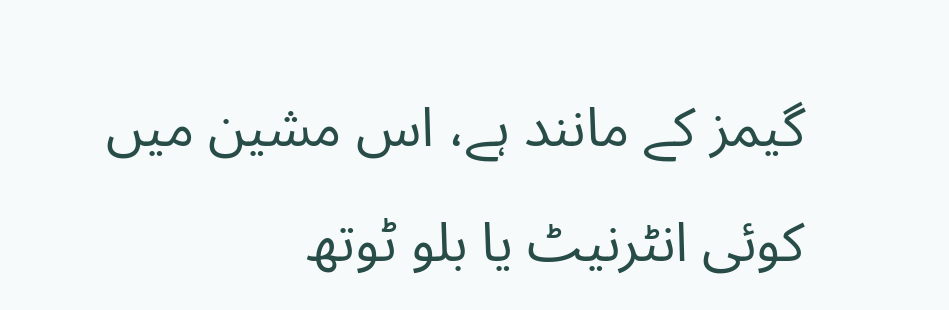گیمز کے مانند ہے، اس مشین میں کوئی انٹرنیٹ یا بلو ٹوتھ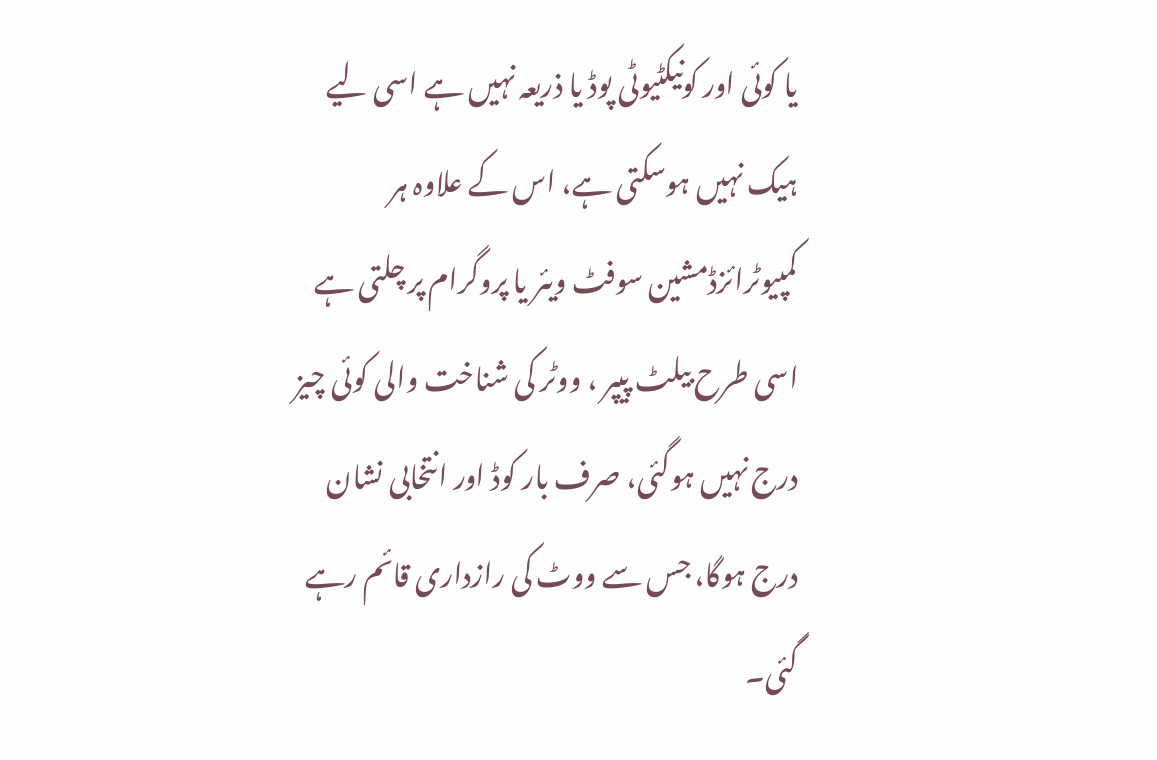یا کوئی اور کونیکٹیوٹی پوڈ یا ذریعہ نہیں ہے اسی لیے ہیک نہیں ہوسکتی ہے، اس کے علاوہ ہر کمپیوٹرائزڈمشین سوفٹ ویئر یا پروگرام پر چلتی ہے اسی طرح بیلٹ پیپر ، ووٹر کی شناخت والی کوئی چیز درج نہیں ہوگئی، صرف بار کوڈ اور انتخابی نشان درج ہوگا، جس سے ووٹ کی رازداری قائم رہے گئی۔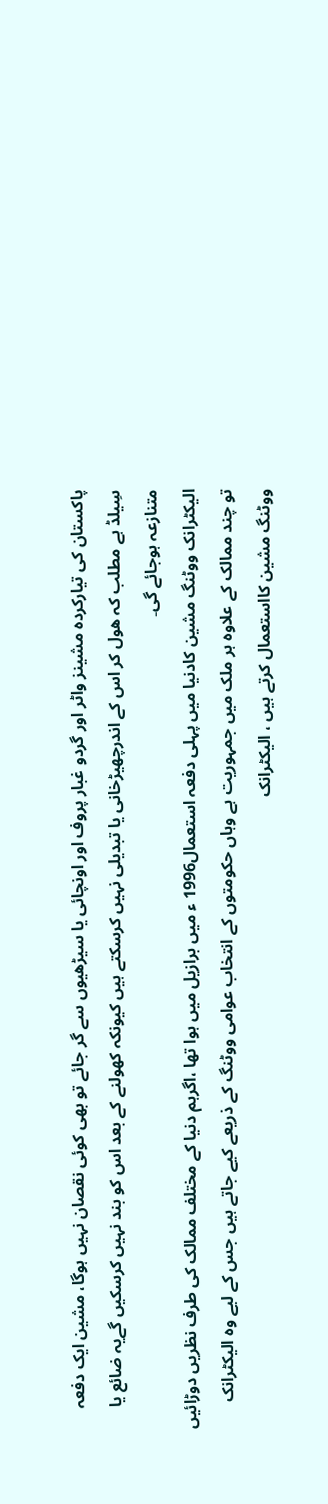پاکستان کی تیارکردہ مشینز واٹر اور گردو غبار پروف اور اونچائی یا سیڑھیوں سے گر جائے تو بھی کوئی نقصان نہیں ہوگا، مشین ایک دفعہ سِیلڈ ہے مطلب کہ ھول کر اس کے اندرچھیڑخانی یا تبدیلی نہیں کرسکتے ہیں کیونکہ کھولنے کے بعد اس کو بند نہیں کرسکیں گےیہ ضائع یا متنازعہ ہوجائے گی۔
الیکٹرانک ووٹنگ مشین کادنیا میں پہلی دفعہ استعمال1996 ء میں برازیل میں ہوا تھا ،اگرہم دنیا کے مختلف ممالک کی طرف نظریں دوڑائیں تو چند ممالک کے علاوہ ہر ملک میں جمہوریت ہے وہاں حکومتوں کے انتخاب عوامی ووٹنگ کے ذریعے کیے جاتے ہیں جس کے لیے وہ الیکٹرانک ووٹنگ مشین کااستعمال کرتے ہیں ، الیکٹرانک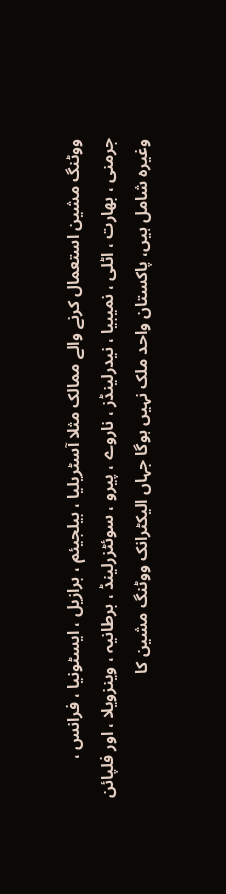ووٹنگ مشین استعمال کرنے والے ممالک مثلا آسٹریلیا ، بیلجیئم ، برازیل ، ایسٹونیا ، فرانس ، جرمنی ، بھارت ، اٹلی ، نمیبیا ، نیدرلینڈز ، ناروے ، پیرو ، سوئٹزرلینڈ ، برطانیہ ، وینزویلا ، اور فلپائن وغیرہ شامل ہیں، پاکستان واحد ملک نہیں ہوگا جہاں الیکٹرانک ووٹنگ مشین کا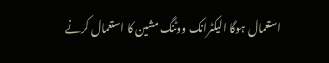استعمال ہوگا الیکٹرانک ووٹنگ مشین کا استعمال کرنے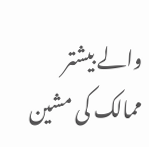والے بیشتر ممالک کی مشین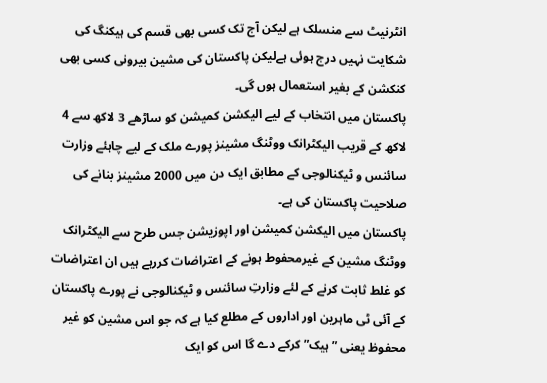انٹرنیٹ سے منسلک ہے لیکن آج تک کسی بھی قسم کی ہیکنگ کی شکایت نہیں درج ہوئی ہےلیکن پاکستان کی مشین بیرونی کسی بھی کنکشن کے بغیر استعمال ہوں گی۔
پاکستان میں انتخاب کے لیے الیکشن کمیشن کو ساڑھے 3 لاکھ سے 4 لاکھ کے قریب الیکٹرانک ووٹنگ مشینز پورے ملک کے لیے چاہئے وزارت سائنس و ٹیکنالوجی کے مطابق ایک دن میں 2000 مشینز بنانے کی صلاحیت پاکستان کی ہے۔
پاکستان میں الیکشن کمیشن اور اپوزیشن جس طرح سے الیکٹرانک ووٹنگ مشین کے غیرمحفوط ہونے کے اعتراضات کررہے ہیں ان اعتراضات کو غلط ثابت کرنے کے لئے وزارتِ سائنس و ٹیکنالوجی نے پورے پاکستان کے آئی ٹی ماہرین اور اداروں کے مطلع کیا ہے کہ جو اس مشین کو غیر محفوظ یعنی ” ہیک” کرکے دے گا اس کو ایک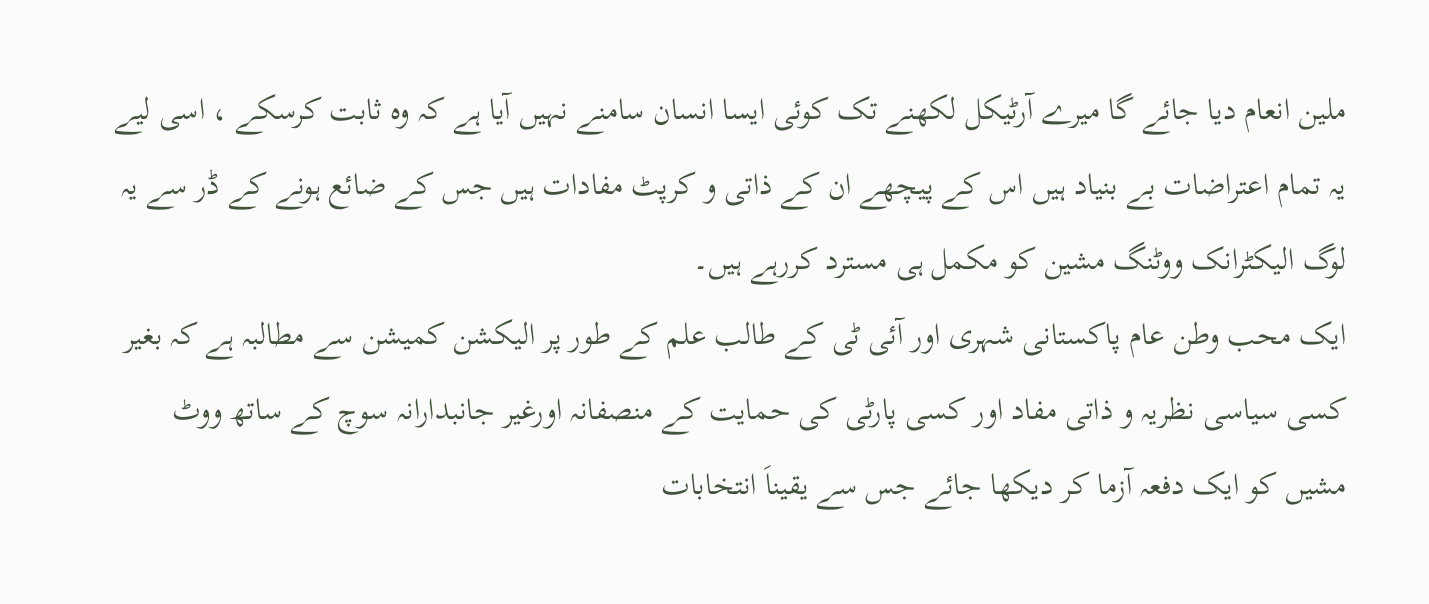ملین انعام دیا جائے گا میرے آرٹیکل لکھنے تک کوئی ایسا انسان سامنے نہیں آیا ہے کہ وہ ثابت کرسکے ، اسی لیے یہ تمام اعتراضات بے بنیاد ہیں اس کے پیچھے ان کے ذاتی و کرپٹ مفادات ہیں جس کے ضائع ہونے کے ڈر سے یہ لوگ الیکٹرانک ووٹنگ مشین کو مکمل ہی مسترد کررہے ہیں۔
ایک محب وطن عام پاکستانی شہری اور آئی ٹی کے طالب علم کے طور پر الیکشن کمیشن سے مطالبہ ہے کہ بغیر کسی سیاسی نظریہ و ذاتی مفاد اور کسی پارٹی کی حمایت کے منصفانہ اورغیر جانبدارانہ سوچ کے ساتھ ووٹ مشیں کو ایک دفعہ آزما کر دیکھا جائے جس سے یقیناَ انتخابات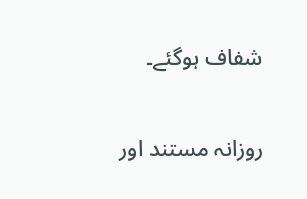شفاف ہوگئے۔

روزانہ مستند اور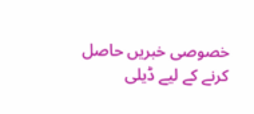خصوصی خبریں حاصل کرنے کے لیے ڈیلی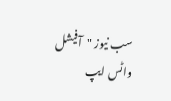سب نیوز "آفیشل واٹس ایپ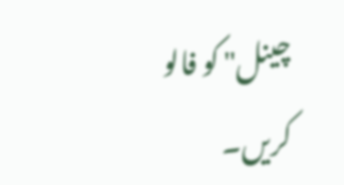چینل" کو فالو کریں۔